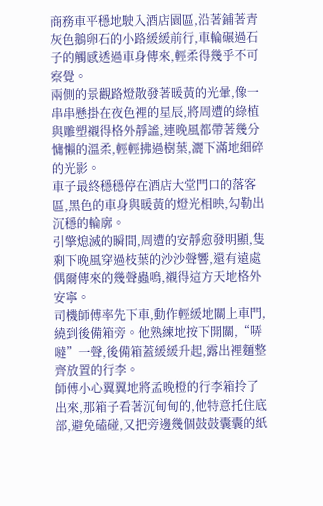商務車平穩地駛入酒店園區,沿著鋪著青灰色鵝卵石的小路緩緩前行,車輪碾過石子的觸感透過車身傳來,輕柔得幾乎不可察覺。
兩側的景觀路燈散發著暖黃的光暈,像一串串懸掛在夜色裡的星辰,將周遭的綠植與雕塑襯得格外靜謐,連晚風都帶著幾分慵懶的溫柔,輕輕拂過樹葉,灑下滿地細碎的光影。
車子最終穩穩停在酒店大堂門口的落客區,黑色的車身與暖黃的燈光相映,勾勒出沉穩的輪廓。
引擎熄滅的瞬間,周遭的安靜愈發明顯,隻剩下晚風穿過枝葉的沙沙聲響,還有遠處偶爾傳來的幾聲蟲鳴,襯得這方天地格外安寧。
司機師傅率先下車,動作輕緩地關上車門,繞到後備箱旁。他熟練地按下開關,“哢噠”一聲,後備箱蓋緩緩升起,露出裡麵整齊放置的行李。
師傅小心翼翼地將孟晚橙的行李箱拎了出來,那箱子看著沉甸甸的,他特意托住底部,避免磕碰,又把旁邊幾個鼓鼓囊囊的紙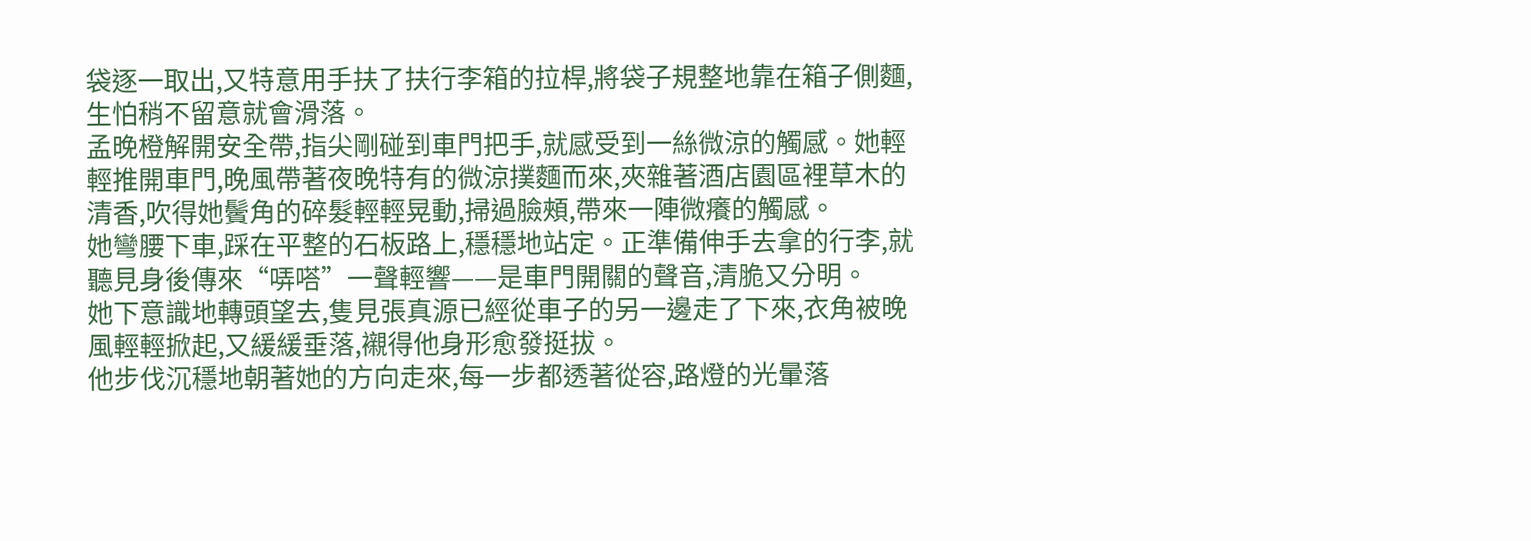袋逐一取出,又特意用手扶了扶行李箱的拉桿,將袋子規整地靠在箱子側麵,生怕稍不留意就會滑落。
孟晚橙解開安全帶,指尖剛碰到車門把手,就感受到一絲微涼的觸感。她輕輕推開車門,晚風帶著夜晚特有的微涼撲麵而來,夾雜著酒店園區裡草木的清香,吹得她鬢角的碎髮輕輕晃動,掃過臉頰,帶來一陣微癢的觸感。
她彎腰下車,踩在平整的石板路上,穩穩地站定。正準備伸手去拿的行李,就聽見身後傳來“哢嗒”一聲輕響——是車門開關的聲音,清脆又分明。
她下意識地轉頭望去,隻見張真源已經從車子的另一邊走了下來,衣角被晚風輕輕掀起,又緩緩垂落,襯得他身形愈發挺拔。
他步伐沉穩地朝著她的方向走來,每一步都透著從容,路燈的光暈落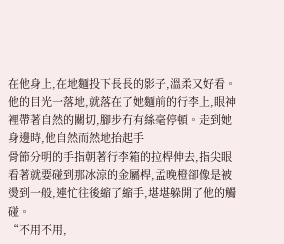在他身上,在地麵投下長長的影子,溫柔又好看。
他的目光一落地,就落在了她麵前的行李上,眼神裡帶著自然的關切,腳步冇有絲毫停頓。走到她身邊時,他自然而然地抬起手
骨節分明的手指朝著行李箱的拉桿伸去,指尖眼看著就要碰到那冰涼的金屬桿,孟晚橙卻像是被燙到一般,連忙往後縮了縮手,堪堪躲開了他的觸碰。
“不用不用,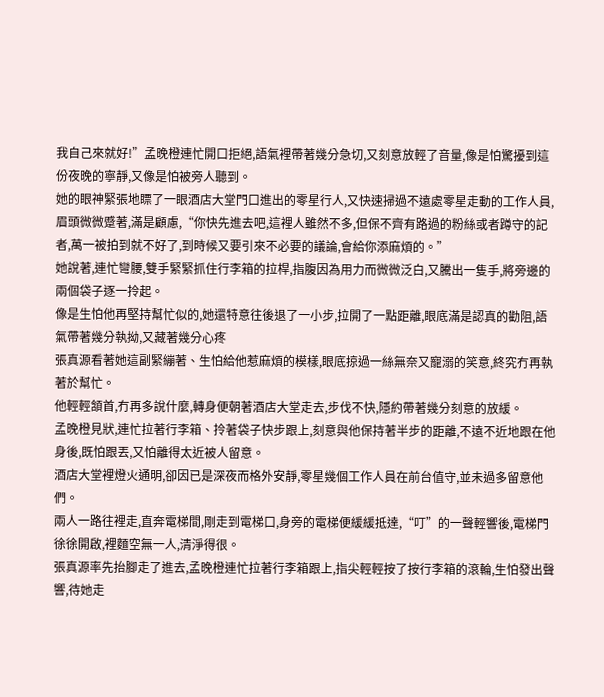我自己來就好!”孟晚橙連忙開口拒絕,語氣裡帶著幾分急切,又刻意放輕了音量,像是怕驚擾到這份夜晚的寧靜,又像是怕被旁人聽到。
她的眼神緊張地瞟了一眼酒店大堂門口進出的零星行人,又快速掃過不遠處零星走動的工作人員,眉頭微微蹙著,滿是顧慮,“你快先進去吧,這裡人雖然不多,但保不齊有路過的粉絲或者蹲守的記者,萬一被拍到就不好了,到時候又要引來不必要的議論,會給你添麻煩的。”
她說著,連忙彎腰,雙手緊緊抓住行李箱的拉桿,指腹因為用力而微微泛白,又騰出一隻手,將旁邊的兩個袋子逐一拎起。
像是生怕他再堅持幫忙似的,她還特意往後退了一小步,拉開了一點距離,眼底滿是認真的勸阻,語氣帶著幾分執拗,又藏著幾分心疼
張真源看著她這副緊繃著、生怕給他惹麻煩的模樣,眼底掠過一絲無奈又寵溺的笑意,終究冇再執著於幫忙。
他輕輕頷首,冇再多說什麼,轉身便朝著酒店大堂走去,步伐不快,隱約帶著幾分刻意的放緩。
孟晚橙見狀,連忙拉著行李箱、拎著袋子快步跟上,刻意與他保持著半步的距離,不遠不近地跟在他身後,既怕跟丟,又怕離得太近被人留意。
酒店大堂裡燈火通明,卻因已是深夜而格外安靜,零星幾個工作人員在前台值守,並未過多留意他們。
兩人一路往裡走,直奔電梯間,剛走到電梯口,身旁的電梯便緩緩抵達,“叮”的一聲輕響後,電梯門徐徐開啟,裡麵空無一人,清淨得很。
張真源率先抬腳走了進去,孟晚橙連忙拉著行李箱跟上,指尖輕輕按了按行李箱的滾輪,生怕發出聲響,待她走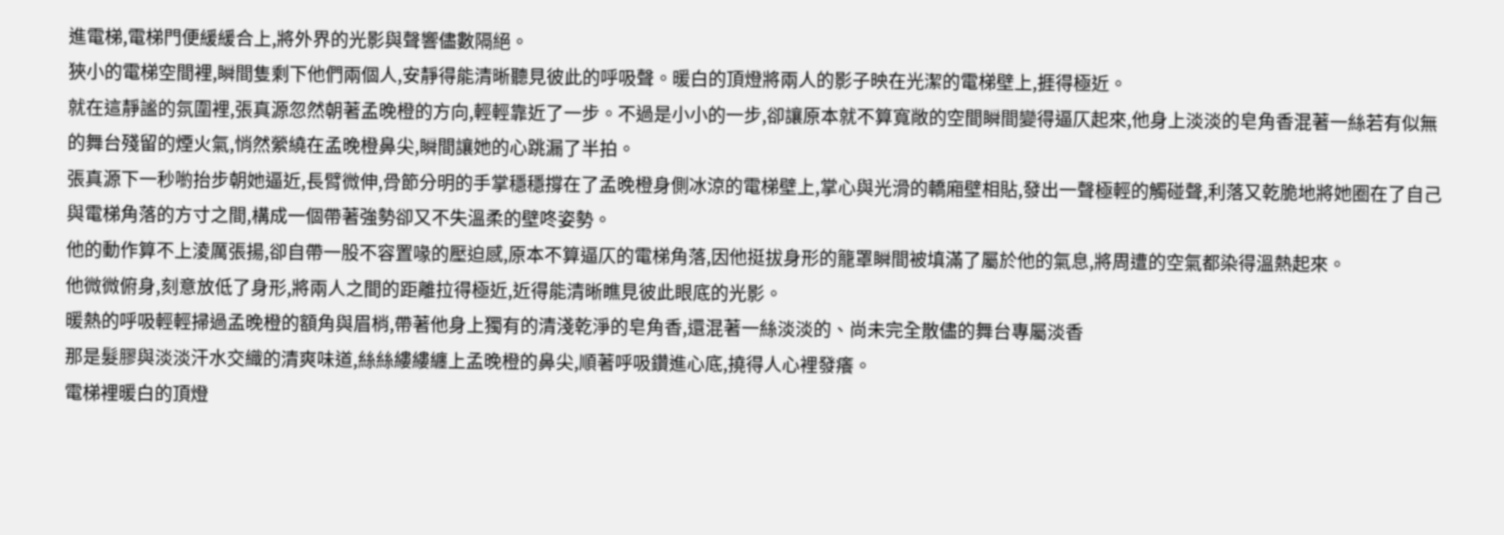進電梯,電梯門便緩緩合上,將外界的光影與聲響儘數隔絕。
狹小的電梯空間裡,瞬間隻剩下他們兩個人,安靜得能清晰聽見彼此的呼吸聲。暖白的頂燈將兩人的影子映在光潔的電梯壁上,捱得極近。
就在這靜謐的氛圍裡,張真源忽然朝著孟晚橙的方向,輕輕靠近了一步。不過是小小的一步,卻讓原本就不算寬敞的空間瞬間變得逼仄起來,他身上淡淡的皂角香混著一絲若有似無的舞台殘留的煙火氣,悄然縈繞在孟晚橙鼻尖,瞬間讓她的心跳漏了半拍。
張真源下一秒喲抬步朝她逼近,長臂微伸,骨節分明的手掌穩穩撐在了孟晚橙身側冰涼的電梯壁上,掌心與光滑的轎廂壁相貼,發出一聲極輕的觸碰聲,利落又乾脆地將她圈在了自己與電梯角落的方寸之間,構成一個帶著強勢卻又不失溫柔的壁咚姿勢。
他的動作算不上淩厲張揚,卻自帶一股不容置喙的壓迫感,原本不算逼仄的電梯角落,因他挺拔身形的籠罩瞬間被填滿了屬於他的氣息,將周遭的空氣都染得溫熱起來。
他微微俯身,刻意放低了身形,將兩人之間的距離拉得極近,近得能清晰瞧見彼此眼底的光影。
暖熱的呼吸輕輕掃過孟晚橙的額角與眉梢,帶著他身上獨有的清淺乾淨的皂角香,還混著一絲淡淡的、尚未完全散儘的舞台專屬淡香
那是髮膠與淡淡汗水交織的清爽味道,絲絲縷縷纏上孟晚橙的鼻尖,順著呼吸鑽進心底,撓得人心裡發癢。
電梯裡暖白的頂燈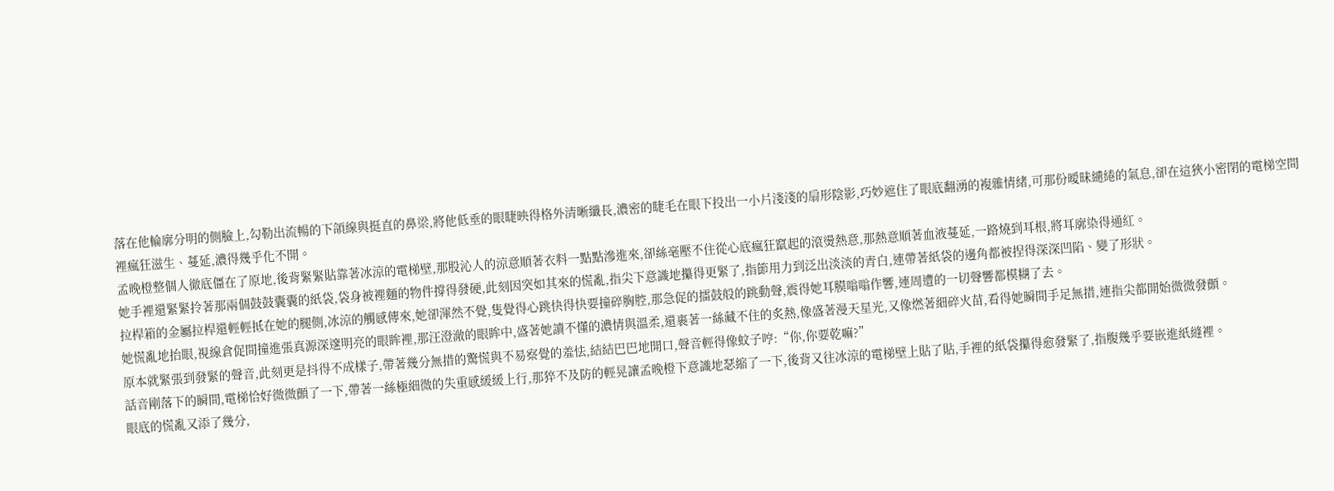落在他輪廓分明的側臉上,勾勒出流暢的下頜線與挺直的鼻梁,將他低垂的眼睫映得格外清晰纖長,濃密的睫毛在眼下投出一小片淺淺的扇形陰影,巧妙遮住了眼底翻湧的複雜情緒,可那份曖昧繾綣的氣息,卻在這狹小密閉的電梯空間裡瘋狂滋生、蔓延,濃得幾乎化不開。
孟晚橙整個人徹底僵在了原地,後背緊緊貼靠著冰涼的電梯壁,那股沁人的涼意順著衣料一點點滲進來,卻絲毫壓不住從心底瘋狂竄起的滾燙熱意,那熱意順著血液蔓延,一路燒到耳根,將耳廓染得通紅。
她手裡還緊緊拎著那兩個鼓鼓囊囊的紙袋,袋身被裡麵的物件撐得發硬,此刻因突如其來的慌亂,指尖下意識地攥得更緊了,指節用力到泛出淡淡的青白,連帶著紙袋的邊角都被捏得深深凹陷、變了形狀。
拉桿箱的金屬拉桿還輕輕抵在她的腿側,冰涼的觸感傳來,她卻渾然不覺,隻覺得心跳快得快要撞碎胸腔,那急促的擂鼓般的跳動聲,震得她耳膜嗡嗡作響,連周遭的一切聲響都模糊了去。
她慌亂地抬眼,視線倉促間撞進張真源深邃明亮的眼眸裡,那汪澄澈的眼眸中,盛著她讀不懂的濃情與溫柔,還裹著一絲藏不住的炙熱,像盛著漫天星光,又像燃著細碎火苗,看得她瞬間手足無措,連指尖都開始微微發顫。
原本就緊張到發緊的聲音,此刻更是抖得不成樣子,帶著幾分無措的驚慌與不易察覺的羞怯,結結巴巴地開口,聲音輕得像蚊子哼:“你,你要乾嘛?”
話音剛落下的瞬間,電梯恰好微微顫了一下,帶著一絲極細微的失重感緩緩上行,那猝不及防的輕晃讓孟晚橙下意識地瑟縮了一下,後背又往冰涼的電梯壁上貼了貼,手裡的紙袋攥得愈發緊了,指腹幾乎要嵌進紙縫裡。
眼底的慌亂又添了幾分,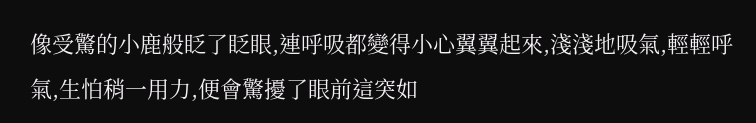像受驚的小鹿般眨了眨眼,連呼吸都變得小心翼翼起來,淺淺地吸氣,輕輕呼氣,生怕稍一用力,便會驚擾了眼前這突如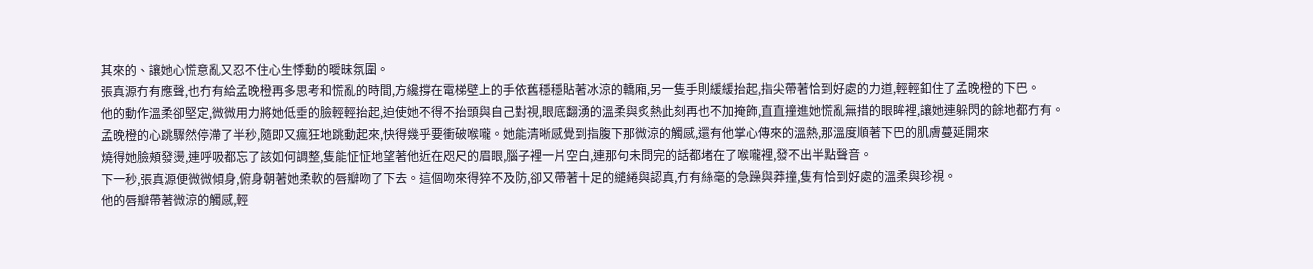其來的、讓她心慌意亂又忍不住心生悸動的曖昧氛圍。
張真源冇有應聲,也冇有給孟晚橙再多思考和慌亂的時間,方纔撐在電梯壁上的手依舊穩穩貼著冰涼的轎廂,另一隻手則緩緩抬起,指尖帶著恰到好處的力道,輕輕釦住了孟晚橙的下巴。
他的動作溫柔卻堅定,微微用力將她低垂的臉輕輕抬起,迫使她不得不抬頭與自己對視,眼底翻湧的溫柔與炙熱此刻再也不加掩飾,直直撞進她慌亂無措的眼眸裡,讓她連躲閃的餘地都冇有。
孟晚橙的心跳驟然停滯了半秒,隨即又瘋狂地跳動起來,快得幾乎要衝破喉嚨。她能清晰感覺到指腹下那微涼的觸感,還有他掌心傳來的溫熱,那溫度順著下巴的肌膚蔓延開來
燒得她臉頰發燙,連呼吸都忘了該如何調整,隻能怔怔地望著他近在咫尺的眉眼,腦子裡一片空白,連那句未問完的話都堵在了喉嚨裡,發不出半點聲音。
下一秒,張真源便微微傾身,俯身朝著她柔軟的唇瓣吻了下去。這個吻來得猝不及防,卻又帶著十足的繾綣與認真,冇有絲毫的急躁與莽撞,隻有恰到好處的溫柔與珍視。
他的唇瓣帶著微涼的觸感,輕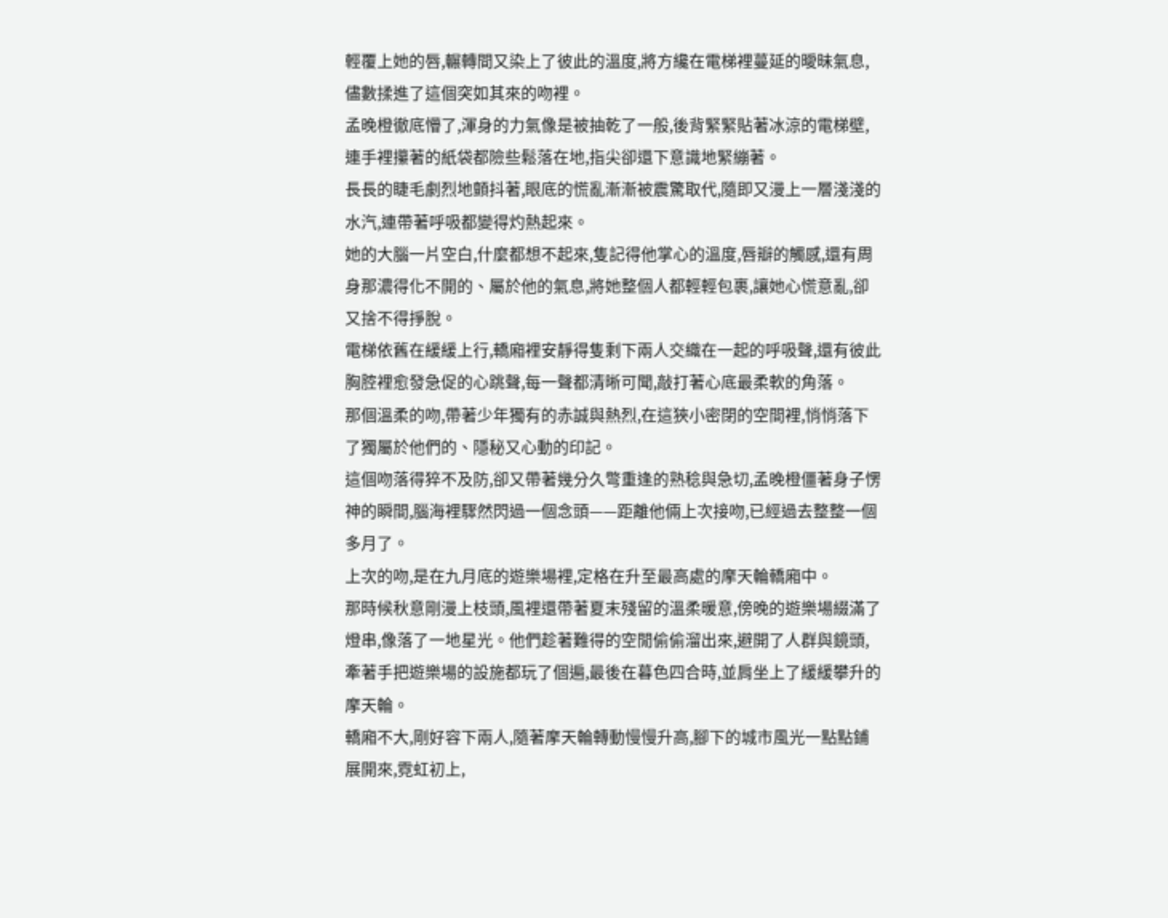輕覆上她的唇,輾轉間又染上了彼此的溫度,將方纔在電梯裡蔓延的曖昧氣息,儘數揉進了這個突如其來的吻裡。
孟晚橙徹底懵了,渾身的力氣像是被抽乾了一般,後背緊緊貼著冰涼的電梯壁,連手裡攥著的紙袋都險些鬆落在地,指尖卻還下意識地緊繃著。
長長的睫毛劇烈地顫抖著,眼底的慌亂漸漸被震驚取代,隨即又漫上一層淺淺的水汽,連帶著呼吸都變得灼熱起來。
她的大腦一片空白,什麼都想不起來,隻記得他掌心的溫度,唇瓣的觸感,還有周身那濃得化不開的、屬於他的氣息,將她整個人都輕輕包裹,讓她心慌意亂,卻又捨不得掙脫。
電梯依舊在緩緩上行,轎廂裡安靜得隻剩下兩人交織在一起的呼吸聲,還有彼此胸腔裡愈發急促的心跳聲,每一聲都清晰可聞,敲打著心底最柔軟的角落。
那個溫柔的吻,帶著少年獨有的赤誠與熱烈,在這狹小密閉的空間裡,悄悄落下了獨屬於他們的、隱秘又心動的印記。
這個吻落得猝不及防,卻又帶著幾分久彆重逢的熟稔與急切,孟晚橙僵著身子愣神的瞬間,腦海裡驟然閃過一個念頭——距離他倆上次接吻,已經過去整整一個多月了。
上次的吻,是在九月底的遊樂場裡,定格在升至最高處的摩天輪轎廂中。
那時候秋意剛漫上枝頭,風裡還帶著夏末殘留的溫柔暖意,傍晚的遊樂場綴滿了燈串,像落了一地星光。他們趁著難得的空閒偷偷溜出來,避開了人群與鏡頭,牽著手把遊樂場的設施都玩了個遍,最後在暮色四合時,並肩坐上了緩緩攀升的摩天輪。
轎廂不大,剛好容下兩人,隨著摩天輪轉動慢慢升高,腳下的城市風光一點點鋪展開來,霓虹初上,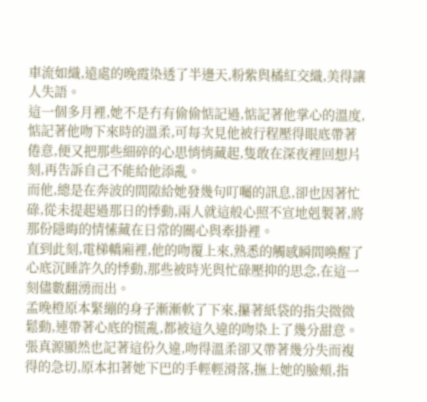車流如織,遠處的晚霞染透了半邊天,粉紫與橘紅交織,美得讓人失語。
這一個多月裡,她不是冇有偷偷惦記過,惦記著他掌心的溫度,惦記著他吻下來時的溫柔,可每次見他被行程壓得眼底帶著倦意,便又把那些細碎的心思悄悄藏起,隻敢在深夜裡回想片刻,再告訴自己不能給他添亂。
而他,總是在奔波的間隙給她發幾句叮囑的訊息,卻也因著忙碌,從未提起過那日的悸動,兩人就這般心照不宣地剋製著,將那份隱晦的情愫藏在日常的關心與牽掛裡。
直到此刻,電梯轎廂裡,他的吻覆上來,熟悉的觸感瞬間喚醒了心底沉睡許久的悸動,那些被時光與忙碌壓抑的思念,在這一刻儘數翻湧而出。
孟晚橙原本緊繃的身子漸漸軟了下來,攥著紙袋的指尖微微鬆動,連帶著心底的慌亂,都被這久違的吻染上了幾分甜意。
張真源顯然也記著這份久違,吻得溫柔卻又帶著幾分失而複得的急切,原本扣著她下巴的手輕輕滑落,撫上她的臉頰,指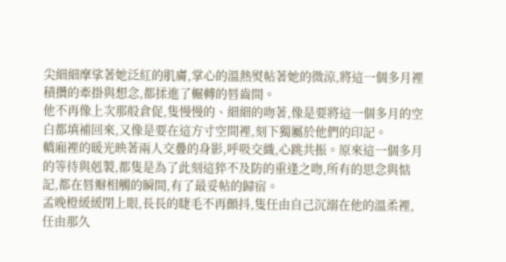尖細細摩挲著她泛紅的肌膚,掌心的溫熱熨帖著她的微涼,將這一個多月裡積攢的牽掛與想念,都揉進了輾轉的唇齒間。
他不再像上次那般倉促,隻慢慢的、細細的吻著,像是要將這一個多月的空白都填補回來,又像是要在這方寸空間裡,刻下獨屬於他們的印記。
轎廂裡的暖光映著兩人交疊的身影,呼吸交織,心跳共振。原來這一個多月的等待與剋製,都隻是為了此刻這猝不及防的重逢之吻,所有的思念與惦記,都在唇瓣相觸的瞬間,有了最妥帖的歸宿。
孟晚橙緩緩閉上眼,長長的睫毛不再顫抖,隻任由自己沉溺在他的溫柔裡,任由那久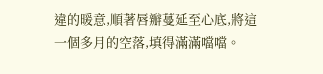違的暖意,順著唇瓣蔓延至心底,將這一個多月的空落,填得滿滿噹噹。